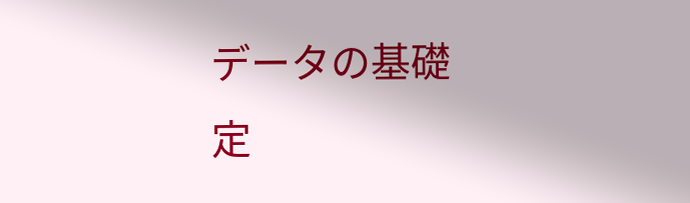データの基礎定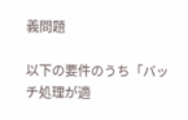義問題

以下の要件のうち「バッチ処理が適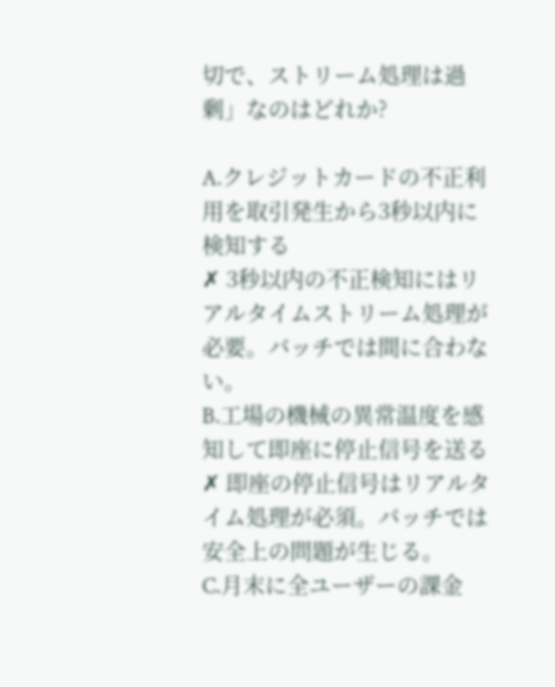切で、ストリーム処理は過剰」なのはどれか?

A.クレジットカードの不正利用を取引発生から3秒以内に検知する
✗ 3秒以内の不正検知にはリアルタイムストリーム処理が必要。バッチでは間に合わない。
B.工場の機械の異常温度を感知して即座に停止信号を送る
✗ 即座の停止信号はリアルタイム処理が必須。バッチでは安全上の問題が生じる。
C.月末に全ユーザーの課金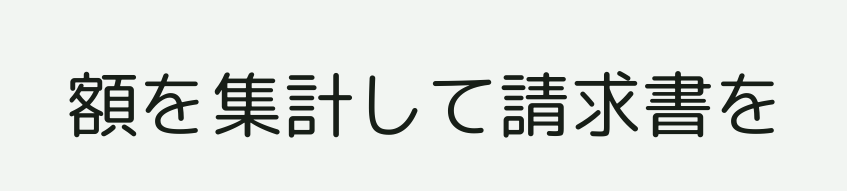額を集計して請求書を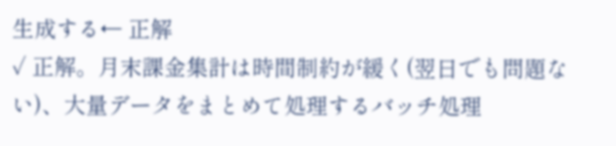生成する← 正解
✓ 正解。月末課金集計は時間制約が緩く(翌日でも問題ない)、大量データをまとめて処理するバッチ処理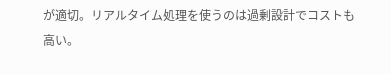が適切。リアルタイム処理を使うのは過剰設計でコストも高い。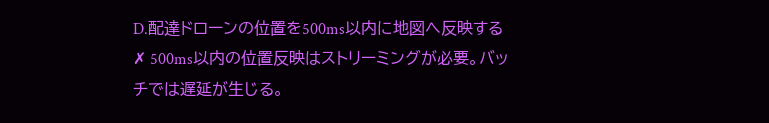D.配達ドローンの位置を500ms以内に地図へ反映する
✗ 500ms以内の位置反映はストリーミングが必要。バッチでは遅延が生じる。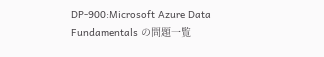DP-900:Microsoft Azure Data Fundamentals の問題一覧